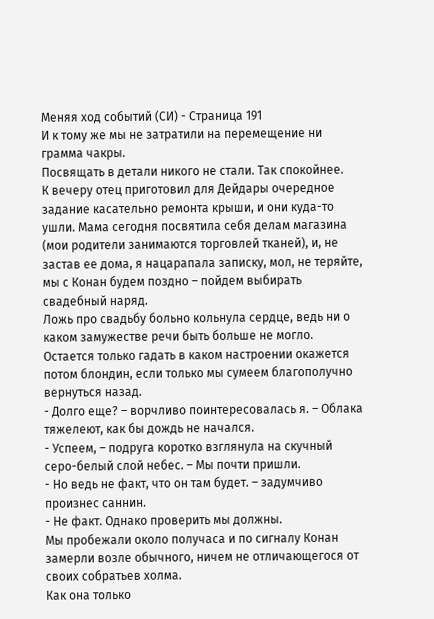Меняя ход событий (СИ) - Страница 191
И к тому же мы не затратили на перемещение ни грамма чакры.
Посвящать в детали никого не стали. Так спокойнее.
К вечеру отец приготовил для Дейдары очередное задание касательно ремонта крыши, и они куда-то ушли. Мама сегодня посвятила себя делам магазина (мои родители занимаются торговлей тканей), и, не застав ее дома, я нацарапала записку, мол, не теряйте, мы с Конан будем поздно – пойдем выбирать свадебный наряд.
Ложь про свадьбу больно кольнула сердце, ведь ни о каком замужестве речи быть больше не могло.
Остается только гадать в каком настроении окажется потом блондин, если только мы сумеем благополучно вернуться назад.
- Долго еще? – ворчливо поинтересовалась я. – Облака тяжелеют, как бы дождь не начался.
- Успеем, – подруга коротко взглянула на скучный серо-белый слой небес. – Мы почти пришли.
- Но ведь не факт, что он там будет. – задумчиво произнес саннин.
- Не факт. Однако проверить мы должны.
Мы пробежали около получаса и по сигналу Конан замерли возле обычного, ничем не отличающегося от своих собратьев холма.
Как она только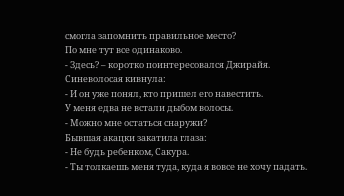смогла запомнить правильное место?
По мне тут все одинаково.
- Здесь? – коротко поинтересовался Джирайя.
Синеволосая кивнула:
- И он уже понял, кто пришел его навестить.
У меня едва не встали дыбом волосы.
- Можно мне остаться снаружи?
Бывшая акацки закатила глаза:
- Не будь ребенком, Сакура.
- Ты толкаешь меня туда, куда я вовсе не хочу падать.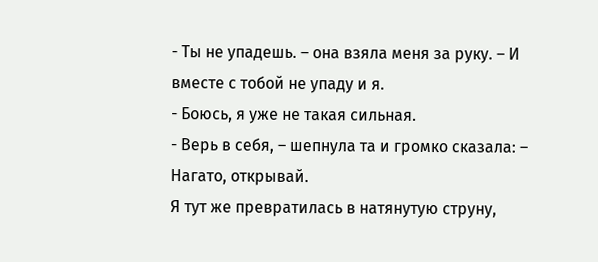- Ты не упадешь. – она взяла меня за руку. – И вместе с тобой не упаду и я.
- Боюсь, я уже не такая сильная.
- Верь в себя, – шепнула та и громко сказала: – Нагато, открывай.
Я тут же превратилась в натянутую струну,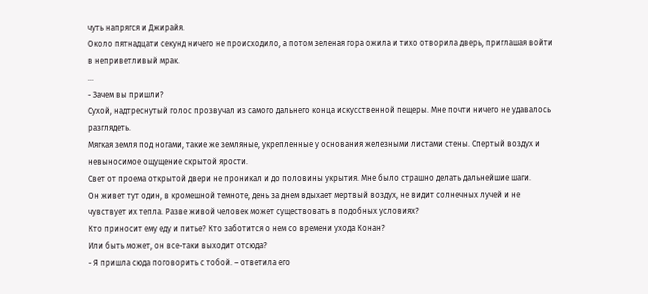чуть напрягся и Джирайя.
Около пятнадцати секунд ничего не происходило, а потом зеленая гора ожила и тихо отворила дверь, приглашая войти в неприветливый мрак.
…
- Зачем вы пришли?
Сухой, надтреснутый голос прозвучал из самого дальнего конца искусственной пещеры. Мне почти ничего не удавалось разглядеть.
Мягкая земля под ногами, такие же земляные, укрепленные у основания железными листами стены. Спертый воздух и невыносимое ощущение скрытой ярости.
Свет от проема открытой двери не проникал и до половины укрытия. Мне было страшно делать дальнейшие шаги.
Он живет тут один, в кромешной темноте, день за днем вдыхает мертвый воздух, не видит солнечных лучей и не чувствует их тепла. Разве живой человек может существовать в подобных условиях?
Кто приносит ему еду и питье? Кто заботится о нем со времени ухода Конан?
Или быть может, он все-таки выходит отсюда?
- Я пришла сюда поговорить с тобой. – ответила его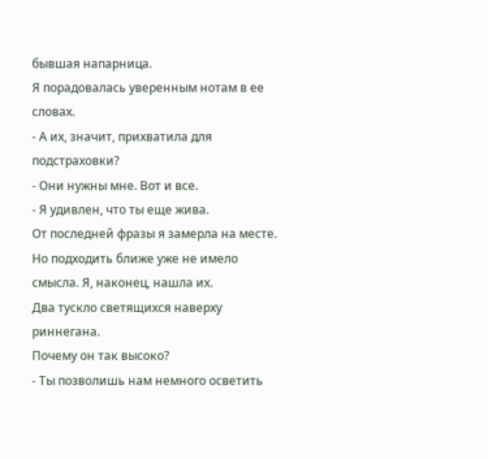бывшая напарница.
Я порадовалась уверенным нотам в ее словах.
- А их, значит, прихватила для подстраховки?
- Они нужны мне. Вот и все.
- Я удивлен, что ты еще жива.
От последней фразы я замерла на месте. Но подходить ближе уже не имело смысла. Я, наконец, нашла их.
Два тускло светящихся наверху риннегана.
Почему он так высоко?
- Ты позволишь нам немного осветить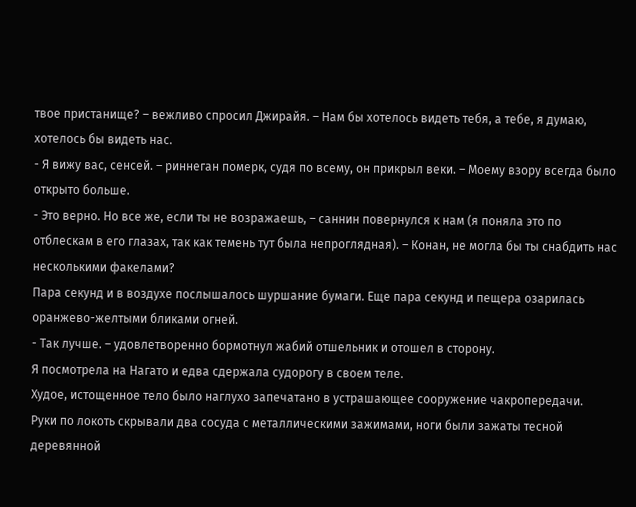твое пристанище? – вежливо спросил Джирайя. – Нам бы хотелось видеть тебя, а тебе, я думаю, хотелось бы видеть нас.
- Я вижу вас, сенсей. – риннеган померк, судя по всему, он прикрыл веки. – Моему взору всегда было открыто больше.
- Это верно. Но все же, если ты не возражаешь, – саннин повернулся к нам (я поняла это по отблескам в его глазах, так как темень тут была непроглядная). – Конан, не могла бы ты снабдить нас несколькими факелами?
Пара секунд и в воздухе послышалось шуршание бумаги. Еще пара секунд и пещера озарилась оранжево-желтыми бликами огней.
- Так лучше. – удовлетворенно бормотнул жабий отшельник и отошел в сторону.
Я посмотрела на Нагато и едва сдержала судорогу в своем теле.
Худое, истощенное тело было наглухо запечатано в устрашающее сооружение чакропередачи.
Руки по локоть скрывали два сосуда с металлическими зажимами, ноги были зажаты тесной деревянной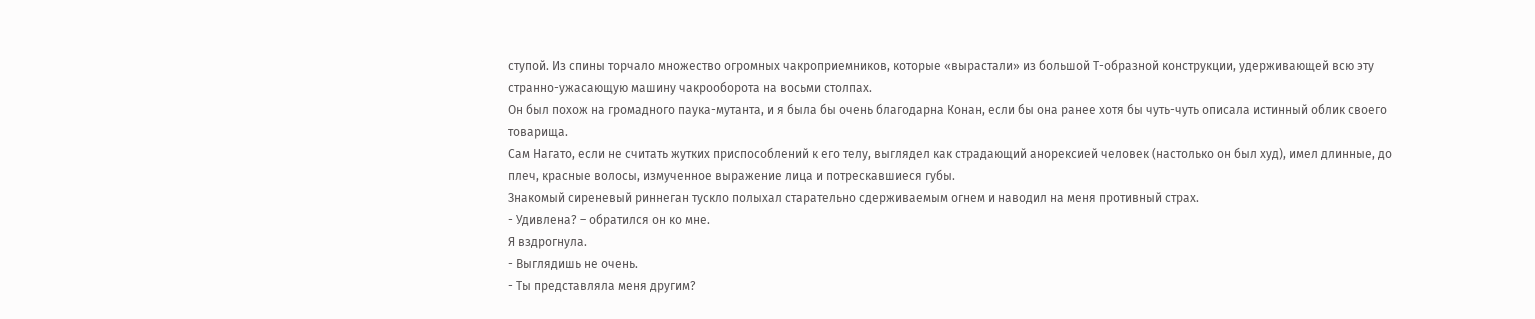ступой. Из спины торчало множество огромных чакроприемников, которые «вырастали» из большой Т-образной конструкции, удерживающей всю эту странно-ужасающую машину чакрооборота на восьми столпах.
Он был похож на громадного паука-мутанта, и я была бы очень благодарна Конан, если бы она ранее хотя бы чуть-чуть описала истинный облик своего товарища.
Сам Нагато, если не считать жутких приспособлений к его телу, выглядел как страдающий анорексией человек (настолько он был худ), имел длинные, до плеч, красные волосы, измученное выражение лица и потрескавшиеся губы.
Знакомый сиреневый риннеган тускло полыхал старательно сдерживаемым огнем и наводил на меня противный страх.
- Удивлена? – обратился он ко мне.
Я вздрогнула.
- Выглядишь не очень.
- Ты представляла меня другим?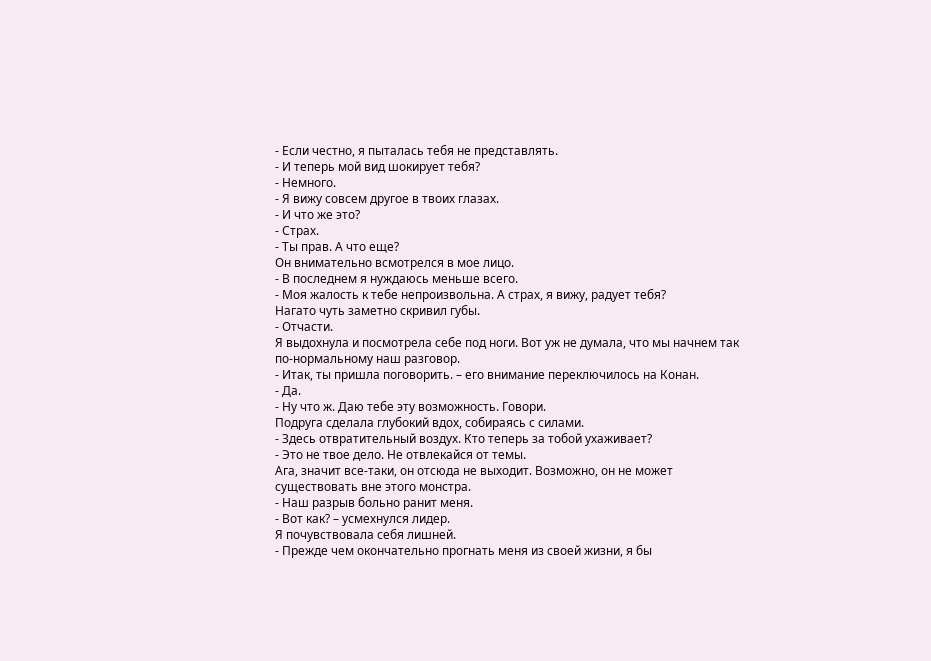- Если честно, я пыталась тебя не представлять.
- И теперь мой вид шокирует тебя?
- Немного.
- Я вижу совсем другое в твоих глазах.
- И что же это?
- Страх.
- Ты прав. А что еще?
Он внимательно всмотрелся в мое лицо.
- В последнем я нуждаюсь меньше всего.
- Моя жалость к тебе непроизвольна. А страх, я вижу, радует тебя?
Нагато чуть заметно скривил губы.
- Отчасти.
Я выдохнула и посмотрела себе под ноги. Вот уж не думала, что мы начнем так по-нормальному наш разговор.
- Итак, ты пришла поговорить. – его внимание переключилось на Конан.
- Да.
- Ну что ж. Даю тебе эту возможность. Говори.
Подруга сделала глубокий вдох, собираясь с силами.
- Здесь отвратительный воздух. Кто теперь за тобой ухаживает?
- Это не твое дело. Не отвлекайся от темы.
Ага, значит все-таки, он отсюда не выходит. Возможно, он не может существовать вне этого монстра.
- Наш разрыв больно ранит меня.
- Вот как? – усмехнулся лидер.
Я почувствовала себя лишней.
- Прежде чем окончательно прогнать меня из своей жизни, я бы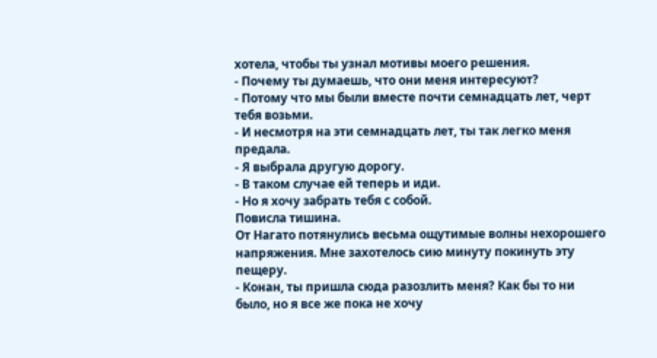хотела, чтобы ты узнал мотивы моего решения.
- Почему ты думаешь, что они меня интересуют?
- Потому что мы были вместе почти семнадцать лет, черт тебя возьми.
- И несмотря на эти семнадцать лет, ты так легко меня предала.
- Я выбрала другую дорогу.
- В таком случае ей теперь и иди.
- Но я хочу забрать тебя с собой.
Повисла тишина.
От Нагато потянулись весьма ощутимые волны нехорошего напряжения. Мне захотелось сию минуту покинуть эту пещеру.
- Конан, ты пришла сюда разозлить меня? Как бы то ни было, но я все же пока не хочу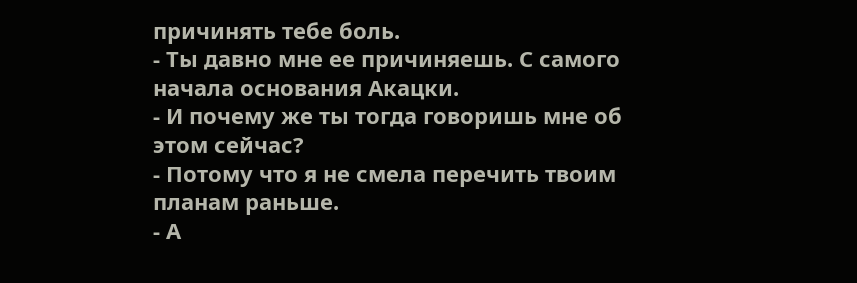причинять тебе боль.
- Ты давно мне ее причиняешь. С самого начала основания Акацки.
- И почему же ты тогда говоришь мне об этом сейчас?
- Потому что я не смела перечить твоим планам раньше.
- А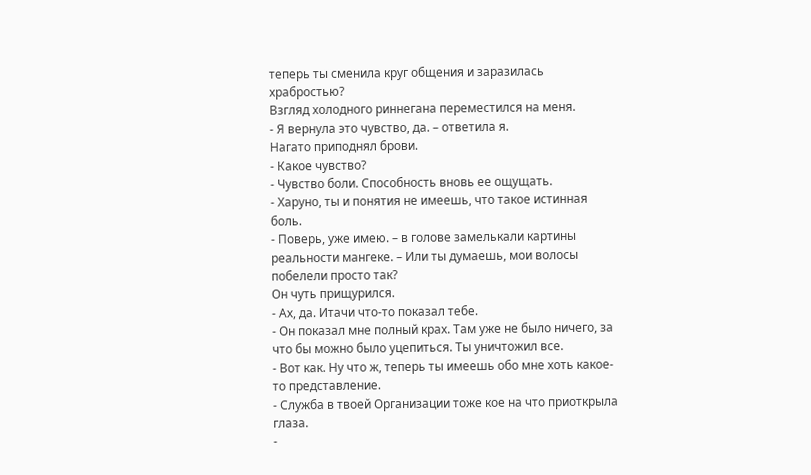теперь ты сменила круг общения и заразилась храбростью?
Взгляд холодного риннегана переместился на меня.
- Я вернула это чувство, да. – ответила я.
Нагато приподнял брови.
- Какое чувство?
- Чувство боли. Способность вновь ее ощущать.
- Харуно, ты и понятия не имеешь, что такое истинная боль.
- Поверь, уже имею. – в голове замелькали картины реальности мангеке. – Или ты думаешь, мои волосы побелели просто так?
Он чуть прищурился.
- Ах, да. Итачи что-то показал тебе.
- Он показал мне полный крах. Там уже не было ничего, за что бы можно было уцепиться. Ты уничтожил все.
- Вот как. Ну что ж, теперь ты имеешь обо мне хоть какое-то представление.
- Служба в твоей Организации тоже кое на что приоткрыла глаза.
-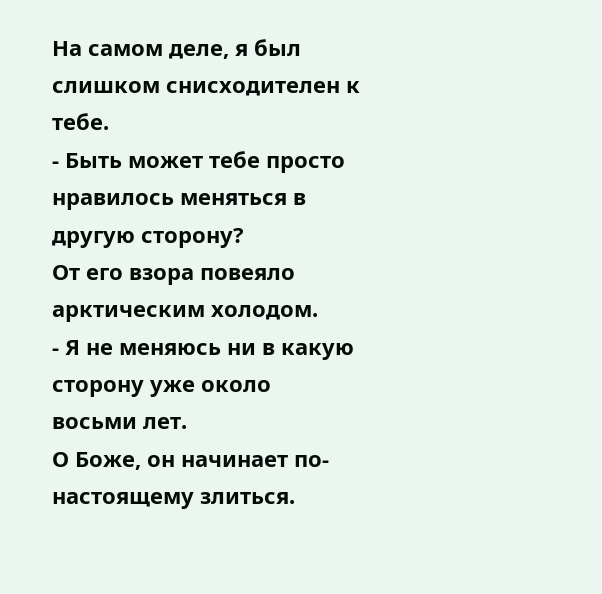На самом деле, я был слишком снисходителен к тебе.
- Быть может тебе просто нравилось меняться в другую сторону?
От его взора повеяло арктическим холодом.
- Я не меняюсь ни в какую сторону уже около восьми лет.
О Боже, он начинает по-настоящему злиться.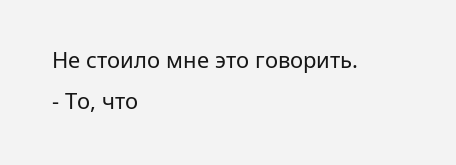Не стоило мне это говорить.
- То, что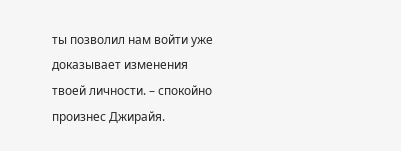ты позволил нам войти уже доказывает изменения твоей личности. – спокойно произнес Джирайя.